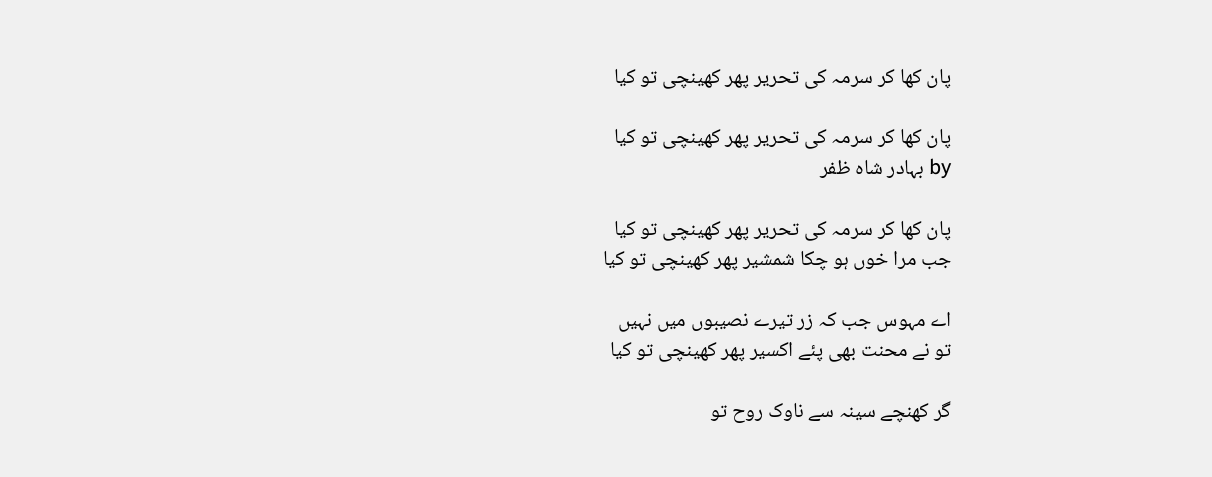پان کھا کر سرمہ کی تحریر پھر کھینچی تو کیا

پان کھا کر سرمہ کی تحریر پھر کھینچی تو کیا
by بہادر شاہ ظفر

پان کھا کر سرمہ کی تحریر پھر کھینچی تو کیا
جب مرا خوں ہو چکا شمشیر پھر کھینچی تو کیا

اے مہوس جب کہ زر تیرے نصیبوں میں نہیں
تو نے محنت بھی پئے اکسیر پھر کھینچی تو کیا

گر کھنچے سینہ سے ناوک روح تو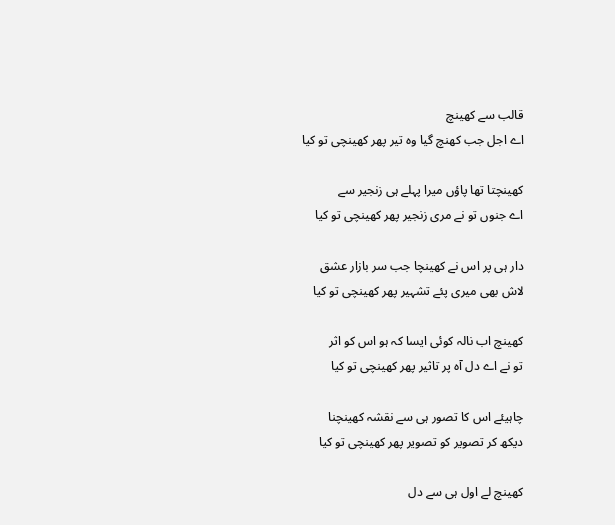قالب سے کھینچ
اے اجل جب کھنچ گیا وہ تیر پھر کھینچی تو کیا

کھینچتا تھا پاؤں میرا پہلے ہی زنجیر سے
اے جنوں تو نے مری زنجیر پھر کھینچی تو کیا

دار ہی پر اس نے کھینچا جب سر بازار عشق
لاش بھی میری پئے تشہیر پھر کھینچی تو کیا

کھینچ اب نالہ کوئی ایسا کہ ہو اس کو اثر
تو نے اے دل آہ پر تاثیر پھر کھینچی تو کیا

چاہیئے اس کا تصور ہی سے نقشہ کھینچنا
دیکھ کر تصویر کو تصویر پھر کھینچی تو کیا

کھینچ لے اول ہی سے دل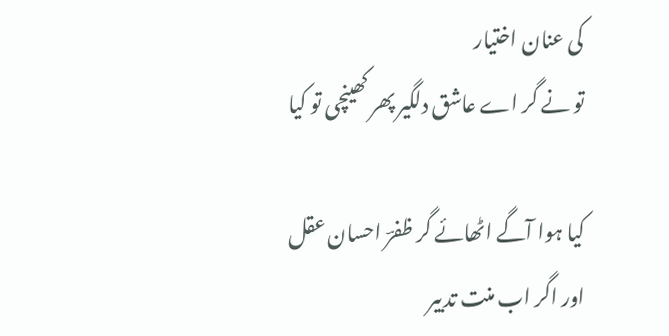کی عنان اختیار
تو نے گر اے عاشق دلگیر پھر کھینچی تو کیا

کیا ہوا آگے اٹھائے گر ظفرؔ احسان عقل
اور اگر اب منت تدبیر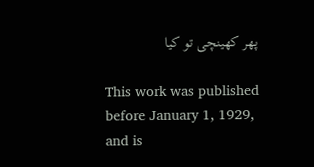پھر کھینچی تو کیا

This work was published before January 1, 1929, and is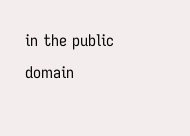in the public domain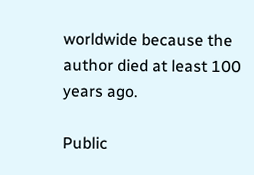worldwide because the author died at least 100 years ago.

Public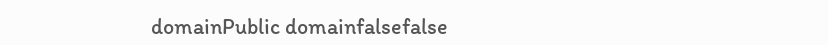domainPublic domainfalsefalse